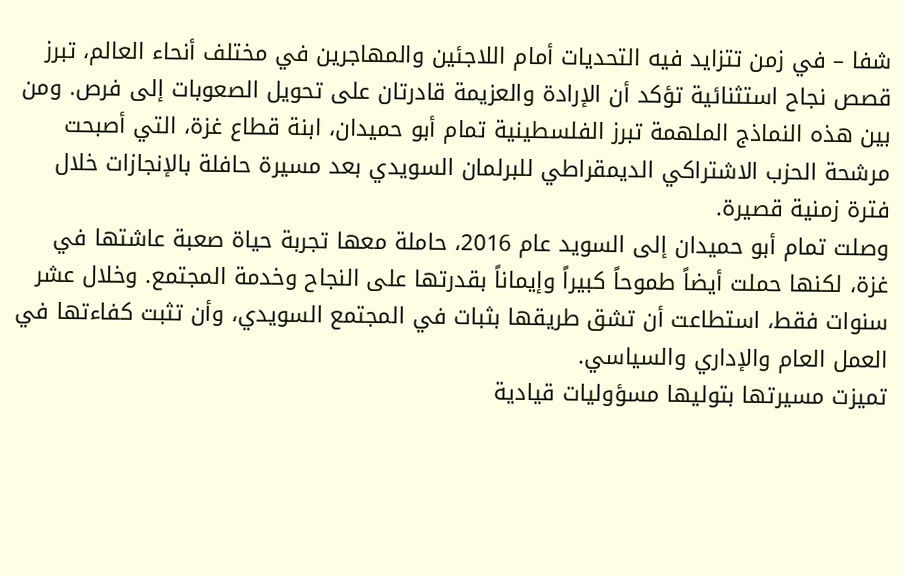شفا – في زمن تتزايد فيه التحديات أمام اللاجئين والمهاجرين في مختلف أنحاء العالم، تبرز قصص نجاح استثنائية تؤكد أن الإرادة والعزيمة قادرتان على تحويل الصعوبات إلى فرص. ومن بين هذه النماذج الملهمة تبرز الفلسطينية تمام أبو حميدان، ابنة قطاع غزة، التي أصبحت مرشحة الحزب الاشتراكي الديمقراطي للبرلمان السويدي بعد مسيرة حافلة بالإنجازات خلال فترة زمنية قصيرة.
وصلت تمام أبو حميدان إلى السويد عام 2016، حاملة معها تجربة حياة صعبة عاشتها في غزة، لكنها حملت أيضاً طموحاً كبيراً وإيماناً بقدرتها على النجاح وخدمة المجتمع. وخلال عشر سنوات فقط، استطاعت أن تشق طريقها بثبات في المجتمع السويدي، وأن تثبت كفاءتها في العمل العام والإداري والسياسي.
تميزت مسيرتها بتوليها مسؤوليات قيادية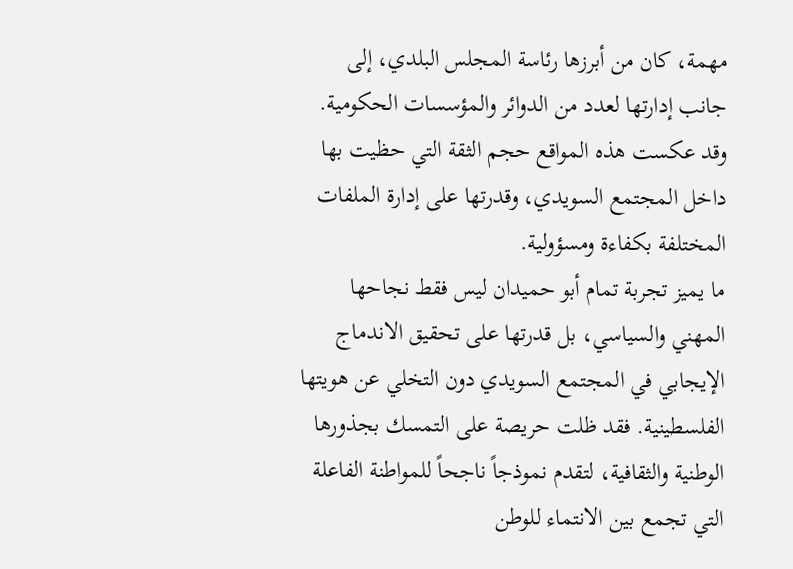مهمة، كان من أبرزها رئاسة المجلس البلدي، إلى جانب إدارتها لعدد من الدوائر والمؤسسات الحكومية. وقد عكست هذه المواقع حجم الثقة التي حظيت بها داخل المجتمع السويدي، وقدرتها على إدارة الملفات المختلفة بكفاءة ومسؤولية.
ما يميز تجربة تمام أبو حميدان ليس فقط نجاحها المهني والسياسي، بل قدرتها على تحقيق الاندماج الإيجابي في المجتمع السويدي دون التخلي عن هويتها الفلسطينية. فقد ظلت حريصة على التمسك بجذورها الوطنية والثقافية، لتقدم نموذجاً ناجحاً للمواطنة الفاعلة التي تجمع بين الانتماء للوطن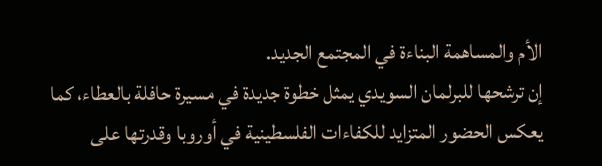الأم والمساهمة البناءة في المجتمع الجديد.
إن ترشحها للبرلمان السويدي يمثل خطوة جديدة في مسيرة حافلة بالعطاء، كما يعكس الحضور المتزايد للكفاءات الفلسطينية في أوروبا وقدرتها على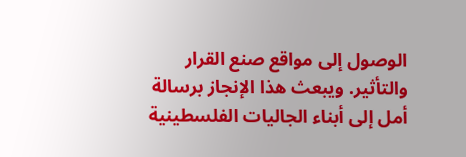الوصول إلى مواقع صنع القرار والتأثير. ويبعث هذا الإنجاز برسالة أمل إلى أبناء الجاليات الفلسطينية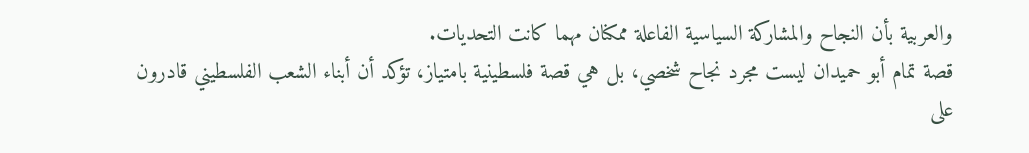والعربية بأن النجاح والمشاركة السياسية الفاعلة ممكنان مهما كانت التحديات.
قصة تمام أبو حميدان ليست مجرد نجاح شخصي، بل هي قصة فلسطينية بامتياز، تؤكد أن أبناء الشعب الفلسطيني قادرون على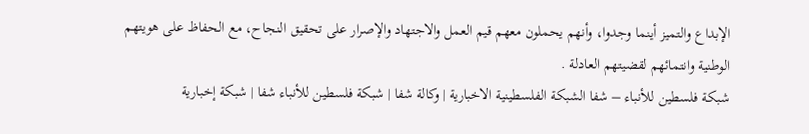الإبداع والتميز أينما وجدوا، وأنهم يحملون معهم قيم العمل والاجتهاد والإصرار على تحقيق النجاح، مع الحفاظ على هويتهم الوطنية وانتمائهم لقضيتهم العادلة .
شبكة فلسطين للأنباء – شفا الشبكة الفلسطينية الاخبارية | وكالة شفا | شبكة فلسطين للأنباء شفا | شبكة إخبارية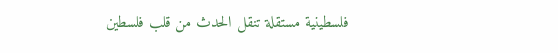فلسطينية مستقلة تنقل الحدث من قلب فلسطين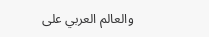والعالم العربي على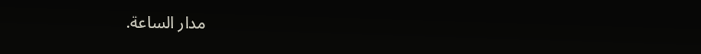مدار الساعة.